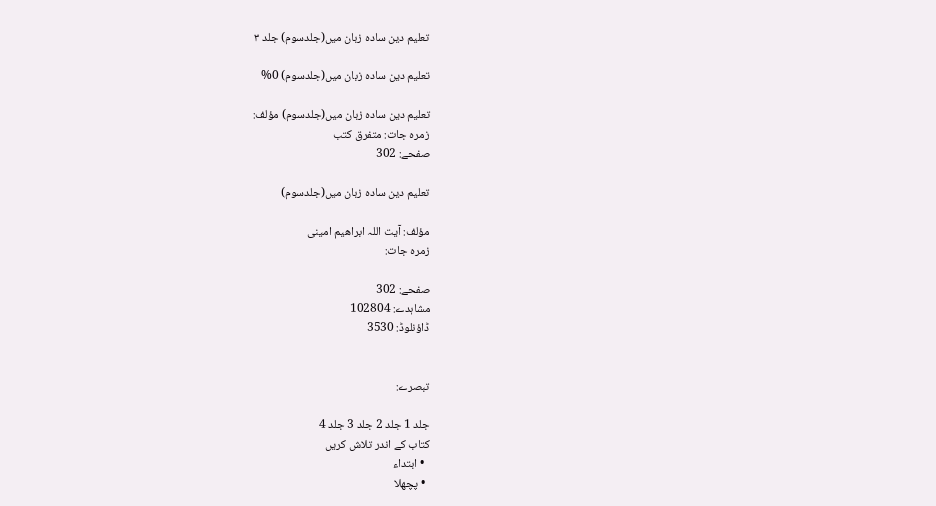تعلیم دین ساده زبان میں(جلدسوم) جلد ۳

تعلیم دین ساده زبان میں(جلدسوم) 0%

تعلیم دین ساده زبان میں(جلدسوم) مؤلف:
زمرہ جات: متفرق کتب
صفحے: 302

تعلیم دین ساده زبان میں(جلدسوم)

مؤلف: آيت اللہ ابراهیم امینی
زمرہ جات:

صفحے: 302
مشاہدے: 102804
ڈاؤنلوڈ: 3530


تبصرے:

جلد 1 جلد 2 جلد 3 جلد 4
کتاب کے اندر تلاش کریں
  • ابتداء
  • پچھلا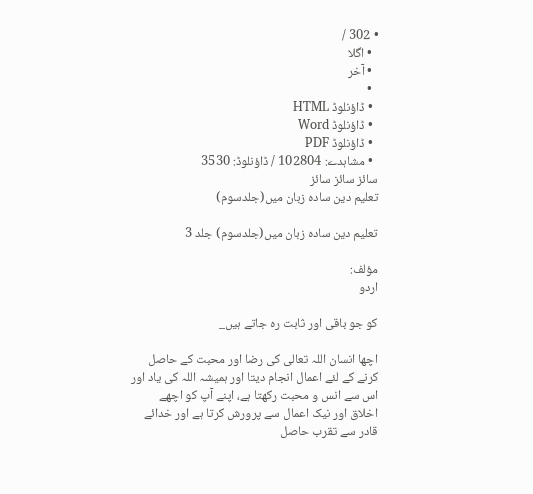• 302 /
  • اگلا
  • آخر
  •
  • ڈاؤنلوڈ HTML
  • ڈاؤنلوڈ Word
  • ڈاؤنلوڈ PDF
  • مشاہدے: 102804 / ڈاؤنلوڈ: 3530
سائز سائز سائز
تعلیم دین ساده زبان میں(جلدسوم)

تعلیم دین ساده زبان میں(جلدسوم) جلد 3

مؤلف:
اردو

کو جو باقی اور ثابت رہ جاتے ہیں_

اچھا انسان اللہ تعالی کی رضا اور محبت کے حاصل کرنے کے لئے اعمال انجام دیتا اور ہمیشہ اللہ کی یاد اور اس سے انس و محبت رکھتا ہے، اپنے آپ کو اچھے اخلاق اور نیک اعمال سے پرورش کرتا ہے اور خدائے قادر سے تقرب حاصل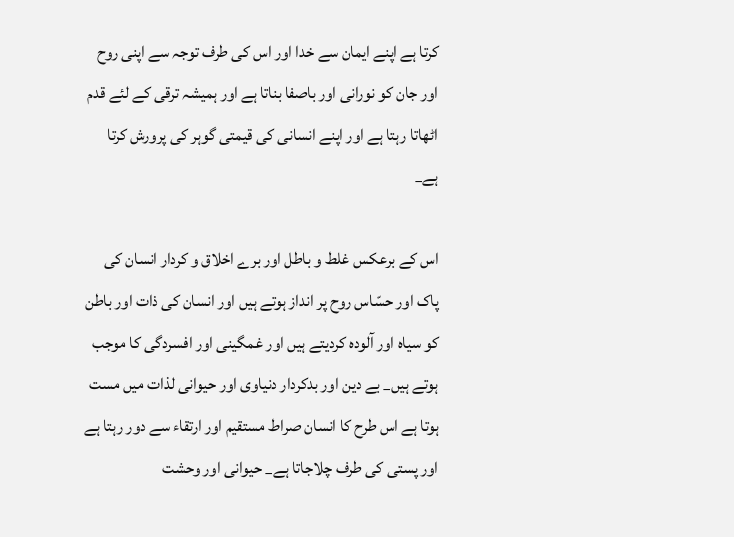کرتا ہے اپنے ایمان سے خدا اور اس کی طرف توجہ سے اپنی روح اور جان کو نورانی اور باصفا بناتا ہے اور ہمیشہ ترقی کے لئے قدم اٹھاتا رہتا ہے اور اپنے انسانی کی قیمتی گوہر کی پرورش کرتا ہے_

اس کے برعکس غلط و باطل اور برے اخلاق و کردار انسان کی پاک اور حسّاس روح پر انداز ہوتے ہیں اور انسان کی ذات اور باطن کو سیاہ اور آلودہ کردیتے ہیں اور غمگینی اور افسردگی کا موجب ہوتے ہیں_ بے دین اور بدکردار دنیاوی اور حیوانی لذات میں مست ہوتا ہے اس طرح کا انسان صراط مستقیم اور ارتقاء سے دور رہتا ہے اور پستی کی طرف چلاجاتا ہے_ حیوانی اور وحشت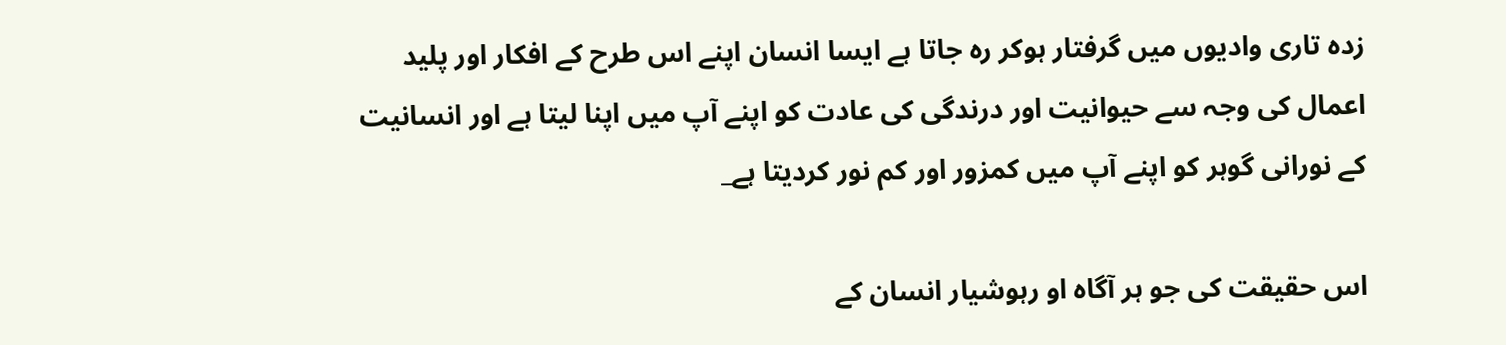زدہ تاری وادیوں میں گرفتار ہوکر رہ جاتا ہے ایسا انسان اپنے اس طرح کے افکار اور پلید اعمال کی وجہ سے حیوانیت اور درندگی کی عادت کو اپنے آپ میں اپنا لیتا ہے اور انسانیت کے نورانی گوہر کو اپنے آپ میں کمزور اور کم نور کردیتا ہے_

اس حقیقت کی جو ہر آگاہ او رہوشیار انسان کے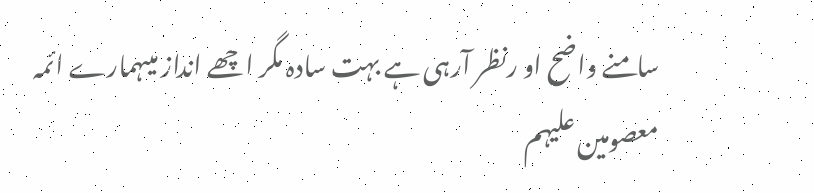سامنے واضح او رنظر آرہی ہے بہت سادہ مگر اچھے انداز میںہمارے ائمہ معصومین علیہم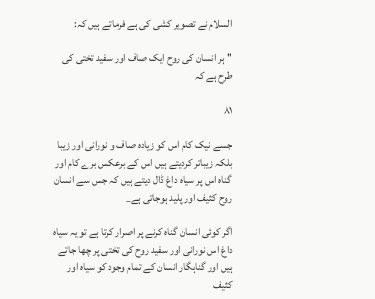السلام نے تصویر کشی کی ہے فرماتے ہیں کہ:

'' ہر انسان کی روح ایک صاف اور سفید تختی کی طرح ہے کہ

۸۱

جسے نیک کام اس کو زیادہ صاف و نورانی اور زیبا بلکہ زیباتر کردیتے ہیں اس کے برعکس برے کام اور گناہ اس پر سیاہ داغ ڈال دیتے ہیں کہ جس سے انسان روح کثیف اور پلید ہوجاتی ہے_

اگر کوئی انسان گناہ کرنے پر اصرار کرتا ہے تو یہ سیاہ داغ اس نورانی اور سفید روح کی تختی پر چھا جاتے ہیں اور گناہگار انسان کے تمام وجود کو سیاہ اور کثیف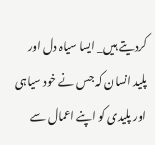کردیتے ہیں_ ایسا سیاہ دل اور پلید انسان کہ جس نے خود سیاہی اور پلیدی کو اپنے اعمال سے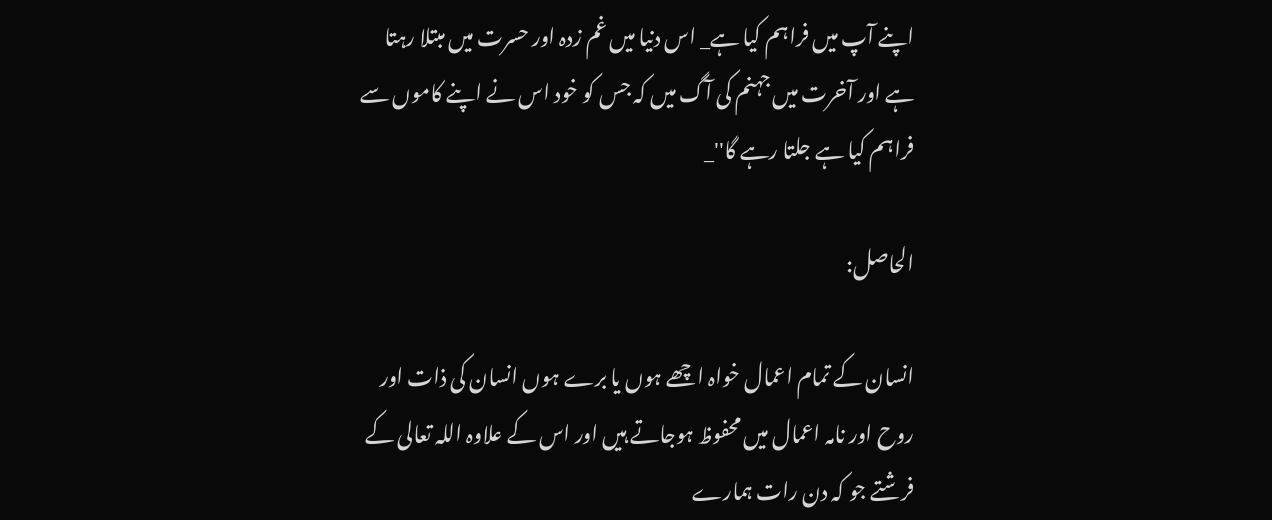اپنے آپ میں فراہم کیا ہے_ اس دنیا میں غم زدہ اور حسرت میں مبتلا رہتا ہے اور آخرت میں جہنم کی آگ میں کہ جس کو خود اس نے اپنے کاموں سے فراہم کیا ہے جلتا رہے گا''_

الحاصل:

انسان کے تمام اعمال خواہ اچھے ہوں یا برے ہوں انسان کی ذات اور روح اور نامہ اعمال میں محفوظ ہوجاتے ہیں اور اس کے علاوہ اللہ تعالی کے فرشتے جو کہ دن رات ہمارے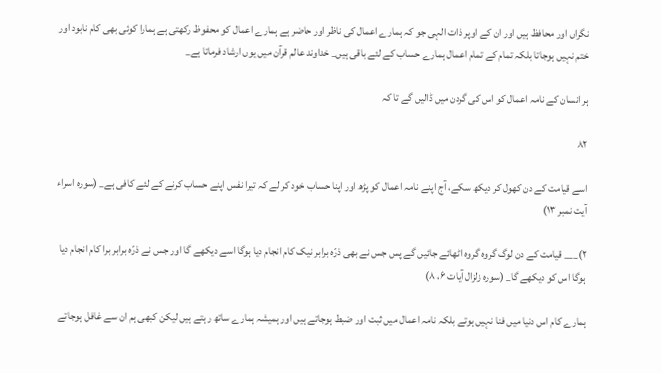نگراں اور محافظ ہیں اور ان کے اوپر ذات الہی جو کہ ہمارے اعمال کی ناظر اور حاضر ہے ہمارے اعمال کو محفوظ رکھتی ہے ہمارا کوئی بھی کام نابود اور ختم نہیں ہوجاتا بلکہ تمام کے تمام اعمال ہمارے حساب کے لئے باقی ہیں_ خداوند عالم قرآن میں یوں ارشاد فرماتا ہے_

ہر انسان کے نامہ اعمال کو اس کی گردن میں ڈالیں گے تا کہ

۸۲

اسے قیامت کے دن کھول کر دیکھ سکے، آج اپنے نامہ اعمال کو پڑھ اور اپنا حساب خود کر لے کہ تیرا نفس اپنے حساب کرنے کے لئے کافی ہے_ (سورہ اسراء آیت نمبر ۱۳)

۲)___ قیامت کے دن لوگ گروہ گروہ اٹھائے جائیں گے پس جس نے بھی ذرّہ برابر نیک کام انجام دیا ہوگا اسے دیکھے گا اور جس نے ذرّہ برابر برا کام انجام دیا ہوگا اس کو دیکھے گا_ (سورہ زلزال آیات ۶، ۸)

ہمارے کام اس دنیا میں فنا نہیں ہوتے بلکہ نامہ اعمال میں ثبت اور ضبط ہوجاتے ہیں اور ہمیشہ ہمارے ساتھ رہتے ہیں لیکن کبھی ہم ان سے غافل ہوجاتے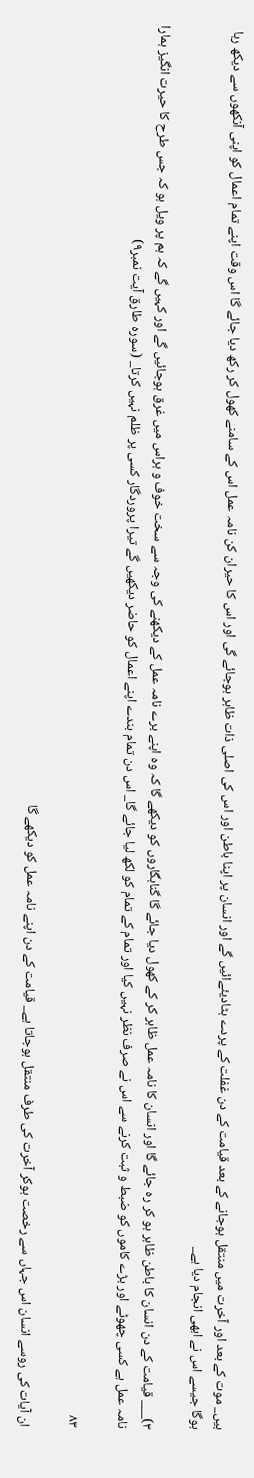ہیں_ موت کے بعد اور آخرت میں منتقل ہوجانے کے بعد قیامت کے دن غفلت کے پردے ہٹادیئےائیں گے اور انسان پر اپنا باطن اور اس کی اصلی ذات ظاہر ہوجائے گی اور اس کا حیران کن نامہ عمل اس کے سامنے کھول کر رکھ دیا جائے گا اس وقت اپنے تمام اعمال کو اپنی آنکھوں سے دیکھ رہا ہوگا جیسے اس نے ابھی انجام دیا ہے_

۳)___ قیامت کے دن انسان کا باطن ظاہر ہو کر رہ جائے گا اور انسان کا نامہ عمل ظاہر کر کے کھول دیا جائے گا گناہگاروں کو دیکھے گا کہ وہ اپنے برے نامہ عمل کے دیکھنے کی وجہ سے سخت خوف و ہراس میں غرق ہوجائیں گے اور کہیں گے کہ ہم پر ویل ہو کہ جس طرح کا حیرت انگیز ہمارا نامہ عمل ہے کسی چھوٹے اور بڑے کاموں کو ضبط و ثبت کرنے سے اس نے صرف نظر نہیں کیا اور تمام کے تمام کو لکھ لیا جائے گا_ اس دن تمام بندے اپنے اعمال کو حاضر دیکھیں گے تیرا پروردگار کسی پر ظلم نہیں کرتا_ (سورہ طارق آیت نمبر۹)

۸۳

ان آیات کی روسے انسان اس جہاں سے رخصت ہوکر آخرت کی طرف منتقل ہوجاتا ہے_ قیامت کے دن اپنے نامہ عمل کو دیکھے گا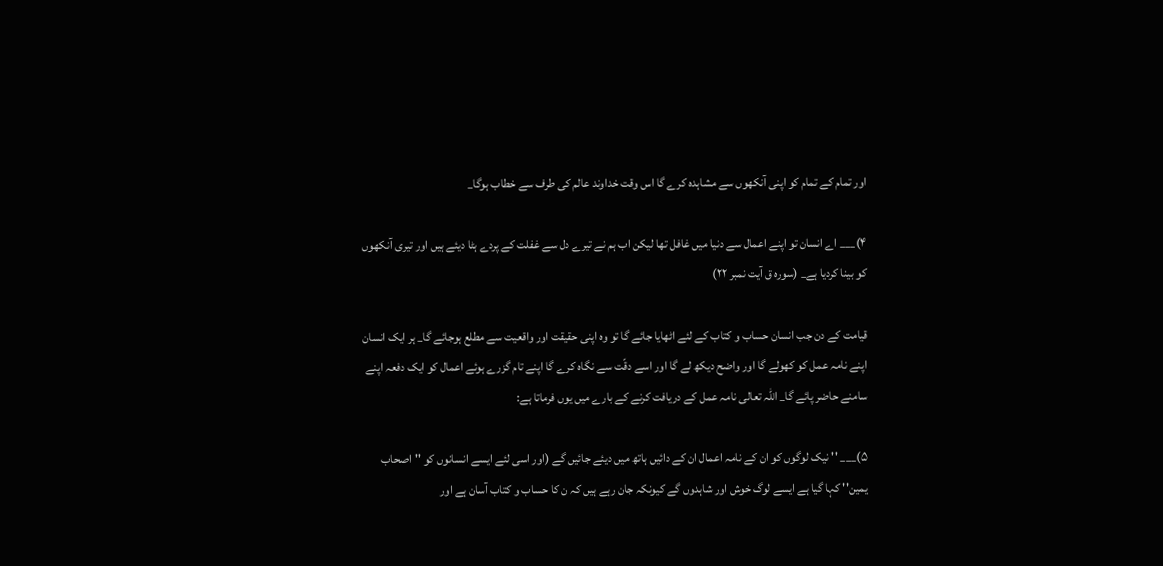اور تمام کے تمام کو اپنی آنکھوں سے مشاہدہ کرے گا اس وقت خداوند عالم کی طرف سے خطاب ہوگا_

۴)___ اے انسان تو اپنے اعمال سے دنیا میں غافل تھا لیکن اب ہم نے تیرے دل سے غفلت کے پردے ہٹا دیئے ہیں اور تیری آنکھوں کو بینا کردیا ہے_ (سورہ ق آیت نمبر ۲۲)

قیامت کے دن جب انسان حساب و کتاب کے لئے اٹھایا جائے گا تو وہ اپنی حقیقت اور واقعیت سے مطلع ہوجائے گا_ ہر ایک انسان اپنے نامہ عمل کو کھولے گا اور واضح دیکھ لے گا اور اسے دقّت سے نگاہ کرے گا اپنے تام گزرے ہوئے اعمال کو ایک دفعہ اپنے سامنے حاضر پائے گا_ اللہ تعالی نامہ عمل کے دریافت کرنے کے بارے میں یوں فرماتا ہے:

۵)___ '' نیک لوگوں کو ان کے نامہ اعمال ان کے دائیں ہاتھ میں دیئے جائیں گے (اور اسی لئے ایسے انسانوں کو ''اصحاب یمین'' کہا گیا ہے ایسے لوگ خوش اور شاہدوں گے کیونکہ جان رہے ہیں کہ ن کا حساب و کتاب آسان ہے اور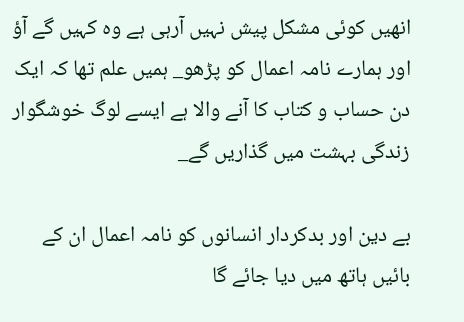انھیں کوئی مشکل پیش نہیں آرہی ہے وہ کہیں گے آؤ اور ہمارے نامہ اعمال کو پڑھو_ ہمیں علم تھا کہ ایک دن حساب و کتاب کا آنے والا ہے ایسے لوگ خوشگوار زندگی بہشت میں گذاریں گے_

بے دین اور بدکردار انسانوں کو نامہ اعمال ان کے بائیں ہاتھ میں دیا جائے گا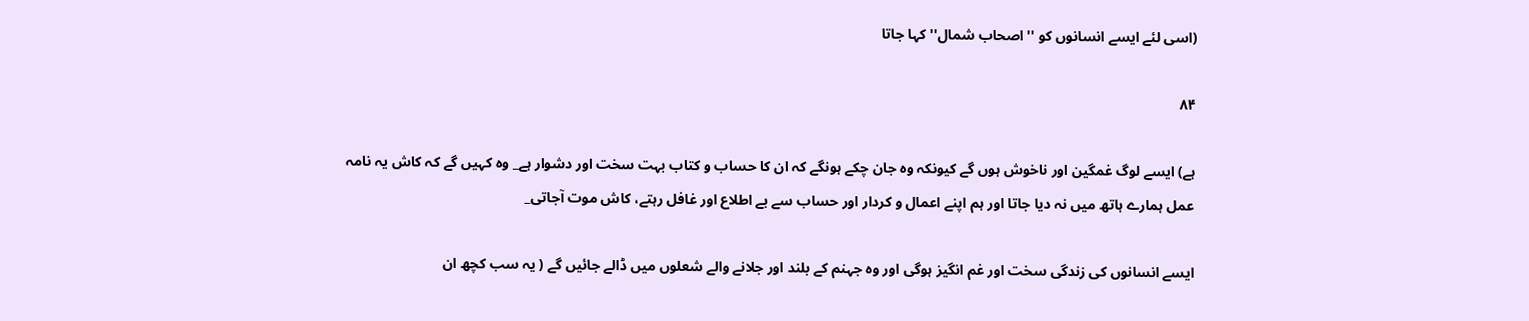(اسی لئے ایسے انسانوں کو ''اصحاب شمال'' کہا جاتا

۸۴

ہے) ایسے لوگ غمگین اور ناخوش ہوں گے کیونکہ وہ جان چکے ہونگے کہ ان کا حساب و کتاب بہت سخت اور دشوار ہے_ وہ کہیں گے کہ کاش یہ نامہ عمل ہمارے ہاتھ میں نہ دیا جاتا اور ہم اپنے اعمال و کردار اور حساب سے بے اطلاع اور غافل رہتے، کاش موت آجاتی_

ایسے انسانوں کی زندگی سخت اور غم انگیز ہوگی اور وہ جہنم کے بلند اور جلانے والے شعلوں میں ڈالے جائیں گے ( یہ سب کچھ ان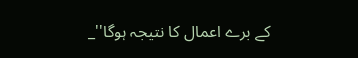کے برے اعمال کا نتیجہ ہوگا''_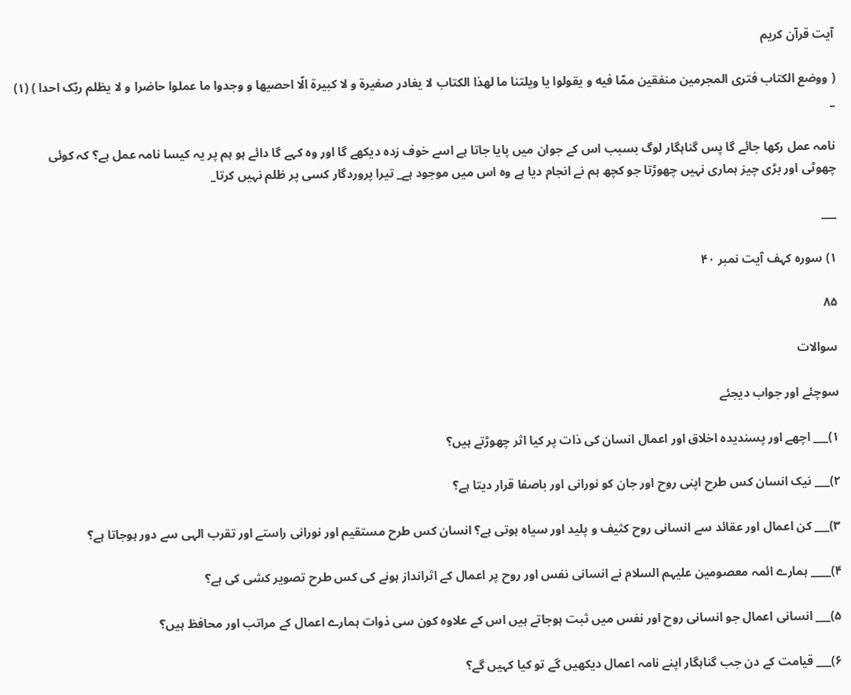آیت قرآن کریم

( ووضع الکتاب فتری المجرمین منفقین ممّا فیه و یقولوا یا ویلتنا ما لهذا الکتاب لا یغادر صغیرة و لا کبیرة الّا احصیها و وجدوا ما عملوا حاضرا و لا یظلم ربّک احدا ) (۱) _

نامہ عمل رکھا جائے گا پس گناہگار لوگ بسبب اس کے جوان میں پایا جاتا ہے اسے خوف زدہ دیکھے گا اور وہ کہے گا دائے ہو ہم پر یہ کیسا نامہ عمل ہے؟ کہ کوئی چھوٹی اور بڑی چیز ہماری نہیں چھوڑتا جو کچھ ہم نے انجام دیا ہے وہ اس میں موجود ہے_ تیرا پروردگار کسی پر ظلم نہیں کرتا_

___

۱) سورہ کہف آیت نمبر ۴۰

۸۵

سوالات

سوچئے اور جواب دیجئے

۱)___ اچھے اور پسندیدہ اخلاق اور اعمال انسان کی ذات پر کیا اثر چھوڑتے ہیں؟

۲)___ نیک انسان کس طرح اپنی روح اور جان کو نورانی اور باصفا قرار دیتا ہے؟

۳)___ کن اعمال اور عقائد سے انسانی روح کثیف و پلید اور سیاہ ہوتی ہے؟ انسان کس طرح مستقیم اور نورانی راستے اور تقرب الہی سے دور ہوجاتا ہے؟

۴)____ ہمارے ائمہ معصومین علیہم السلام نے انسانی نفس اور روح پر اعمال کے اثرانداز ہونے کی کس طرح تصویر کشی کی ہے؟

۵)___ انسانی اعمال جو انسانی روح اور نفس میں ثبت ہوجاتے ہیں اس کے علاوہ کون سی ذوات ہمارے اعمال کے مراتب اور محافظ ہیں؟

۶)___ قیامت کے دن جب گناہگار اپنے نامہ اعمال دیکھیں گے تو کیا کہیں گے؟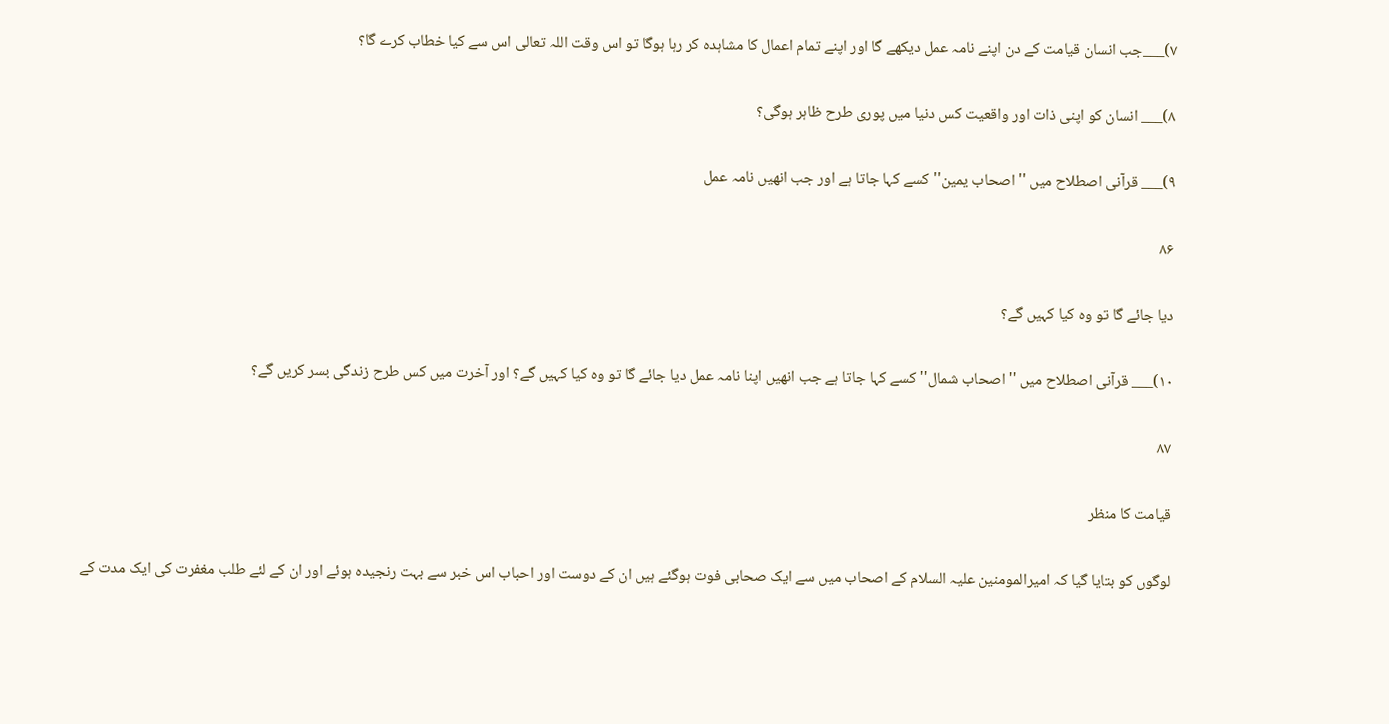۷)___جب انسان قیامت کے دن اپنے نامہ عمل دیکھے گا اور اپنے تمام اعمال کا مشاہدہ کر رہا ہوگا تو اس وقت اللہ تعالی اس سے کیا خطاب کرے گا؟

۸)___ انسان کو اپنی ذات اور واقعیت کس دنیا میں پوری طرح ظاہر ہوگی؟

۹)___ قرآنی اصطلاح میں ''اصحاب یمین'' کسے کہا جاتا ہے اور جب انھیں نامہ عمل

۸۶

دیا جائے گا تو وہ کیا کہیں گے؟

۱۰)___ قرآنی اصطلاح میں ''اصحاب شمال'' کسے کہا جاتا ہے جب انھیں اپنا نامہ عمل دیا جائے گا تو وہ کیا کہیں گے؟ اور آخرت میں کس طرح زندگی بسر کریں گے؟

۸۷

قیامت کا منظر

لوگوں کو بتایا گیا کہ امیرالمومنین علیہ السلام کے اصحاب میں سے ایک صحابی فوت ہوگئے ہیں ان کے دوست اور احباب اس خبر سے بہت رنجیدہ ہوئے اور ان کے لئے طلب مغفرت کی ایک مدت کے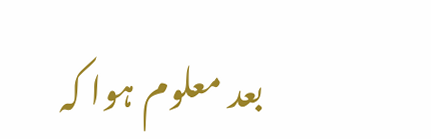بعد معلوم ہوا کہ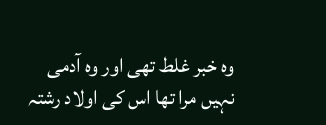وہ خبر غلط تھی اور وہ آدمی نہیں مرا تھا اس کی اولاد رشتہ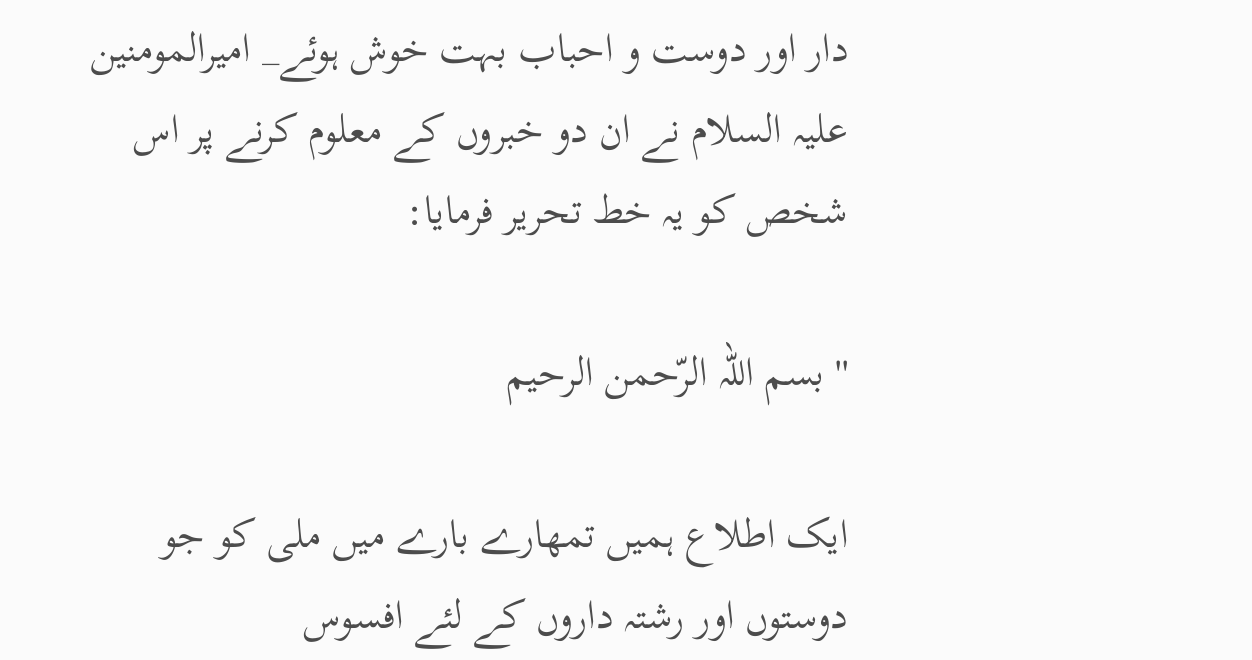دار اور دوست و احباب بہت خوش ہوئے_ امیرالمومنین علیہ السلام نے ان دو خبروں کے معلوم کرنے پر اس شخص کو یہ خط تحریر فرمایا:

'' بسم اللہ الرّحمن الرحیم

ایک اطلاع ہمیں تمھارے بارے میں ملی کو جو دوستوں اور رشتہ داروں کے لئے افسوس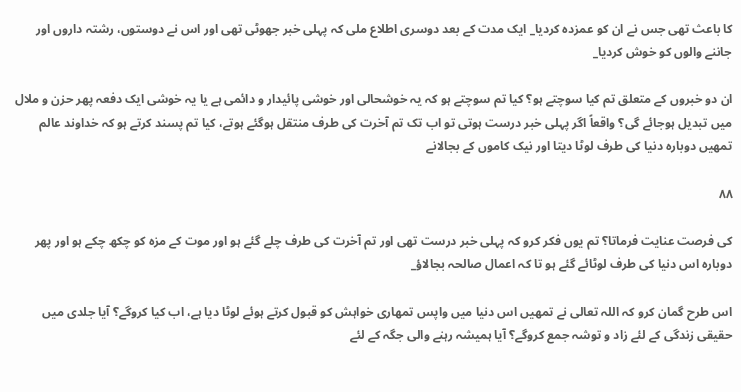کا باعث تھی جس نے ان کو عمزدہ کردیا_ ایک مدت کے بعد دوسری اطلاع ملی کہ پہلی خبر جھوٹی تھی اور اس نے دوستوں، رشتہ داروں اور جاننے والوں کو خوش کردیا_

ان دو خبروں کے متعلق تم کیا سوچتے ہو؟ کیا تم سوچتے ہو کہ یہ خوشحالی اور خوشی پائیدار و دائمی ہے یا یہ خوشی ایک دفعہ پھر حزن و ملال میں تبدیل ہوجائے گی؟ واقعاً اگر پہلی خبر درست ہوتی تو اب تک تم آخرت کی طرف منتقل ہوگئے ہوتے، کیا تم پسند کرتے ہو کہ خداوند عالم تمھیں دوبارہ دنیا کی طرف لوٹا دیتا اور نیک کاموں کے بجالانے

۸۸

کی فرصت عنایت فرماتا؟ تم یوں فکر کرو کہ پہلی خبر درست تھی اور تم آخرت کی طرف چلے گئے ہو اور موت کے مزہ کو چکھ چکے ہو اور پھر دوبارہ اس دنیا کی طرف لوٹائے گئے ہو تا کہ اعمال صالحہ بجالاؤ_

اس طرح گمان کرو کہ اللہ تعالی نے تمھیں اس دنیا میں واپس تمھاری خواہش کو قبول کرتے ہوئے لوٹا دیا ہے، اب کیا کروگے؟ آیا جلدی میں حقیقی زندگی کے لئے زاد و توشہ جمع کروگے؟ آیا ہمیشہ رہنے والی جگہ کے لئے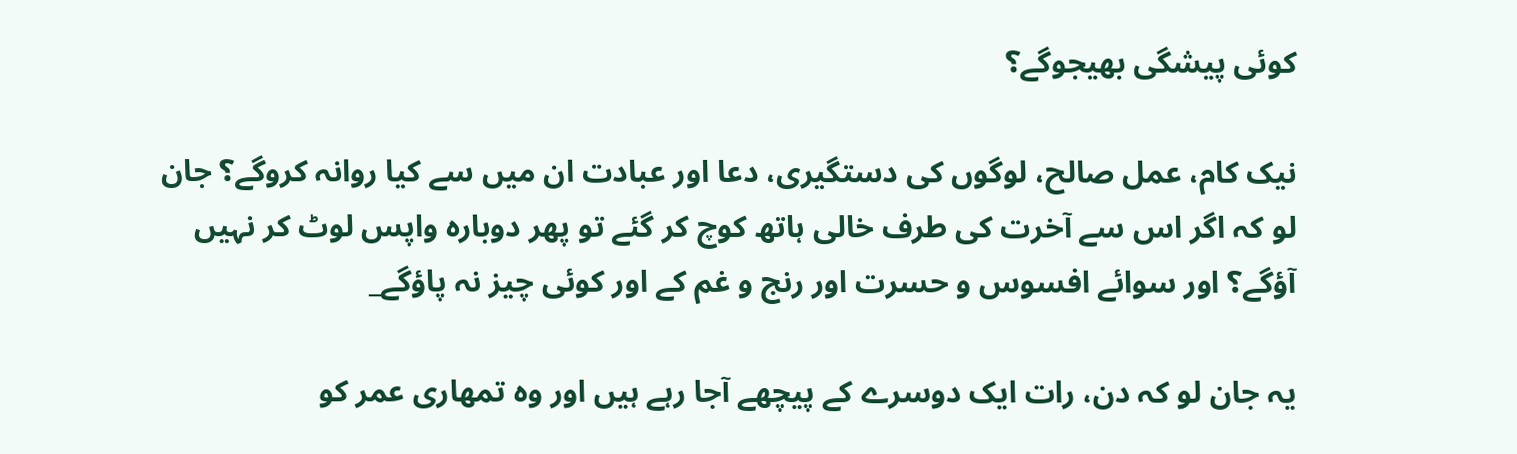کوئی پیشگی بھیجوگے؟

نیک کام، عمل صالح، لوگوں کی دستگیری، دعا اور عبادت ان میں سے کیا روانہ کروگے؟ جان لو کہ اگر اس سے آخرت کی طرف خالی ہاتھ کوچ کر گئے تو پھر دوبارہ واپس لوٹ کر نہیں آؤگے؟ اور سوائے افسوس و حسرت اور رنج و غم کے اور کوئی چیز نہ پاؤگے_

یہ جان لو کہ دن، رات ایک دوسرے کے پیچھے آجا رہے ہیں اور وہ تمھاری عمر کو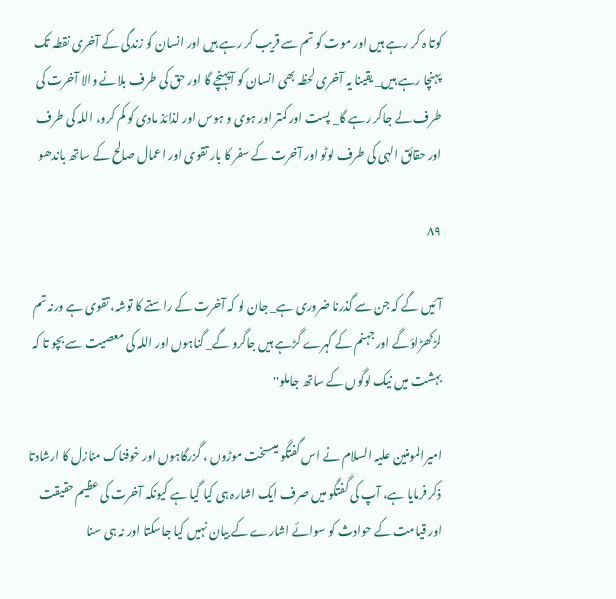کوتا ہ کر رہے ہیں اور موت کو تم سے قریب کر رہے ہیں اور انسان کو زندگی کے آخری نقطہ تک پہنچا رہے ہیں_ یقینا یہ آخری لحظہ بھی انسان کو آپہنچے گا اور حق کی طرف بلانے والا آخرت کی طرف لے جاکر رہے گا_ پست اور کمتر اور ہوی و ہوس اور لذائذ مادی کو کم کرو، اللہ کی طرف اور حقائق الہی کی طرف لوٹو اور آخرت کے سفر کا بار تقوی اور اعمال صالح کے ساتھ باندھو

۸۹

آئیں گے کہ جن سے گذرنا ضروری ہے_ جان لو کہ آخرت کے راستے کا توشہ، تقوی ہے ورنہ تم لڑکھڑاؤگے اور جہنم کے گہرے گڑہے ہیں جاگرو گے_ گناہوں اور اللہ کی معصیت سے بچو تا کہ بہشت میں نیک لوگوں کے ساتھ جاملو''

امیرالمومنین علیہ السلام نے اس گفتگو میںسخت موڑوں ، گزرگاہوں اور خوفناک منازل کا ارشادتا ذکر فرمایا ہے، آپ کی گفتگو میں صرف ایک اشارہ ہی کیا گیا ہے کیونکہ آخرت کی عظیم حقیقت اور قیامت کے حوادث کو سوائے اشارے کے بیان نہیں کیا جاسکتا اور نہ ہی سنا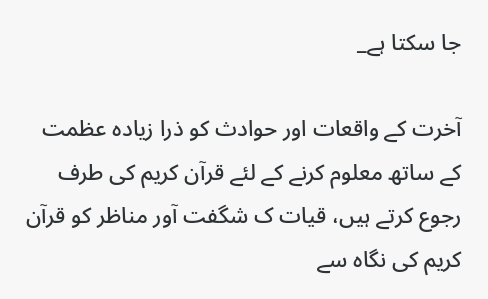جا سکتا ہے_

آخرت کے واقعات اور حوادث کو ذرا زیادہ عظمت کے ساتھ معلوم کرنے کے لئے قرآن کریم کی طرف رجوع کرتے ہیں، قیات ک شگفت آور مناظر کو قرآن کریم کی نگاہ سے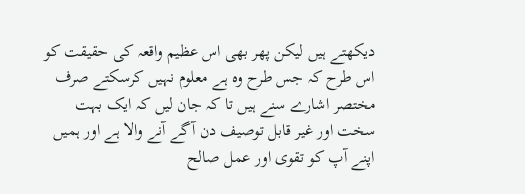دیکھتے ہیں لیکن پھر بھی اس عظیم واقعہ کی حقیقت کو اس طرح کہ جس طرح وہ ہے معلوم نہیں کرسکتے صرف مختصر اشارے سنے ہیں تا کہ جان لیں کہ ایک بہت سخت اور غیر قابل توصیف دن آگے آنے والا ہے اور ہمیں اپنے آپ کو تقوی اور عمل صالح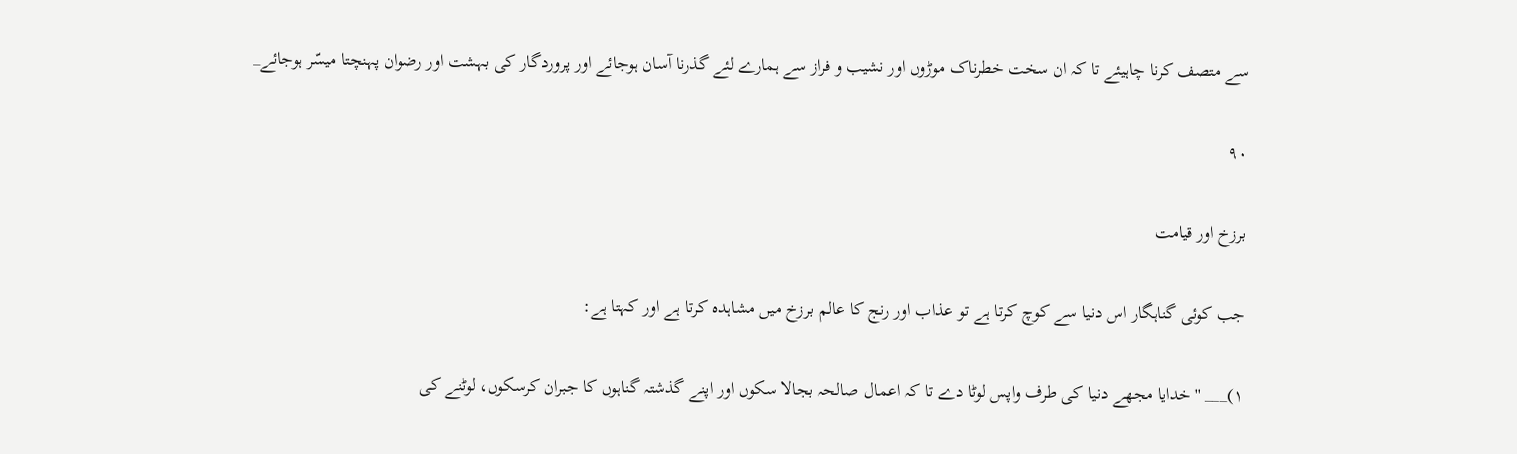سے متصف کرنا چاہیئے تا کہ ان سخت خطرناک موڑوں اور نشیب و فراز سے ہمارے لئے گذرنا آسان ہوجائے اور پروردگار کی بہشت اور رضوان پہنچتا میسّر ہوجائے_

۹۰

برزخ اور قیامت

جب کوئی گناہگار اس دنیا سے کوچ کرتا ہے تو عذاب اور رنج کا عالم برزخ میں مشاہدہ کرتا ہے اور کہتا ہے:

۱)___ ''خدایا مجھے دنیا کی طرف واپس لوٹا دے تا کہ اعمال صالحہ بجالا سکوں اور اپنے گذشتہ گناہوں کا جبران کرسکوں، لوٹنے کی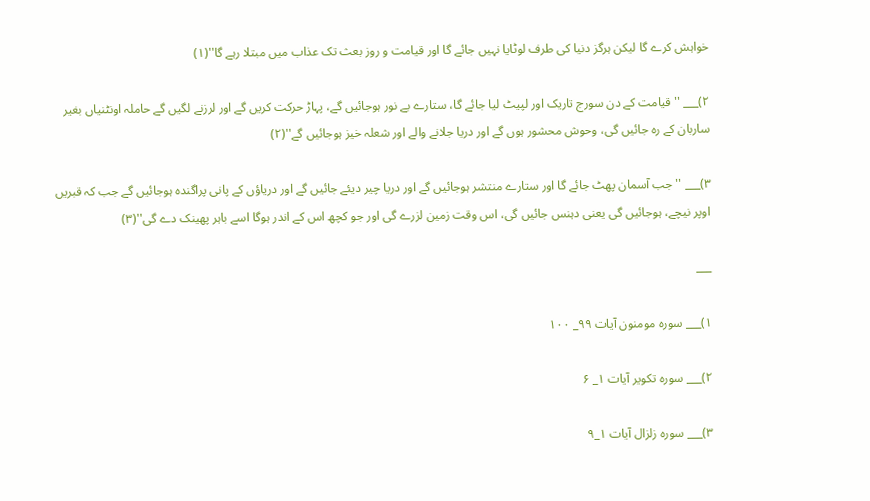خواہش کرے گا لیکن ہرگز دنیا کی طرف لوٹایا نہیں جائے گا اور قیامت و روز بعث تک عذاب میں مبتلا رہے گا''(۱)

۲)___ ''قیامت کے دن سورج تاریک اور لپیٹ لیا جائے گا، ستارے بے نور ہوجائیں گے، پہاڑ حرکت کریں گے اور لرزنے لگیں گے حاملہ اونٹنیاں بغیر ساربان کے رہ جائیں گی، وحوش محشور ہوں گے اور دریا جلانے والے اور شعلہ خیز ہوجائیں گے''(۲)

۳)___ ''جب آسمان پھٹ جائے گا اور ستارے منتشر ہوجائیں گے اور دریا چیر دیئے جائیں گے اور دریاؤں کے پانی پراگندہ ہوجائیں گے جب کہ قبریں اوپر نیچے، ہوجائیں گی یعنی دہنس جائیں گی، اس وقت زمین لزرے گی اور جو کچھ اس کے اندر ہوگا اسے باہر پھینک دے گی''(۳)

___

۱)___ سورہ مومنون آیات ۹۹_ ۱۰۰

۲)___ سورہ تکویر آیات ۱_ ۶

۳)___ سورہ زلزال آیات ۱_۹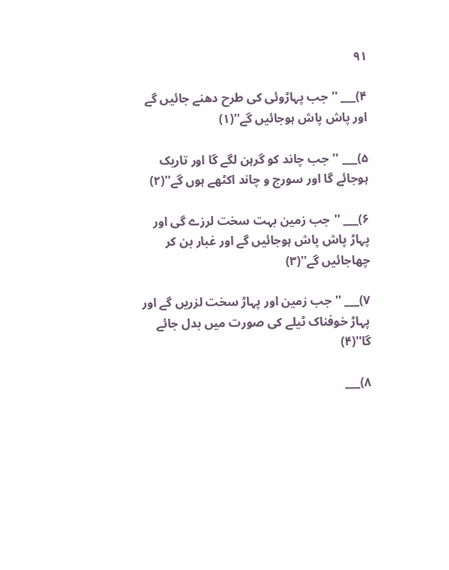۹۱

۴)___ ''جب پہاڑوئی کی طرح دھنے جائیں گے اور پاش پاش ہوجائیں گے''(۱)

۵)___ ''جب چاند کو گرہن لگے گا اور تاریک ہوجائے گا اور سورج و چاند اکٹھے ہوں گے''(۲)

۶)___ ''جب زمین بہت سخت لرزے گی اور پہاڑ پاش پاش ہوجائیں گے اور غبار بن کر چھاجائیں گے''(۳)

۷)___ ''جب زمین اور پہاڑ سخت لزریں گے اور پہاڑ خوفناک ٹیلے کی صورت میں بدل جائے گا''(۴)

۸)___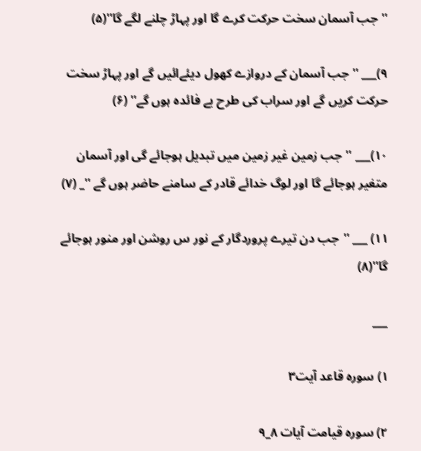''جب آسمان سخت حرکت کرے گا اور پہاڑ چلنے لگے گا''(۵)

۹)___ '' جب آسمان کے دروازے کھول دیئےائیں گے اور پہاڑ سخت حرکت کریں گے اور سراب کی طرح بے فائدہ ہوں گے'' (۶)

۱۰)___ ''جب زمین غیر زمین میں تبدیل ہوجائے گی اور آسمان متغیر ہوجائے گا اور لوگ خدائے قادر کے سامنے حاضر ہوں گے ''_ (۷)

۱۱) ___ ''جب دن تیرے پروردگار کے نور س روشن اور منور ہوجائے گا''(۸)

___

۱) سورہ قاعد آیت۳

۲) سورہ قیامت آیات ۸_۹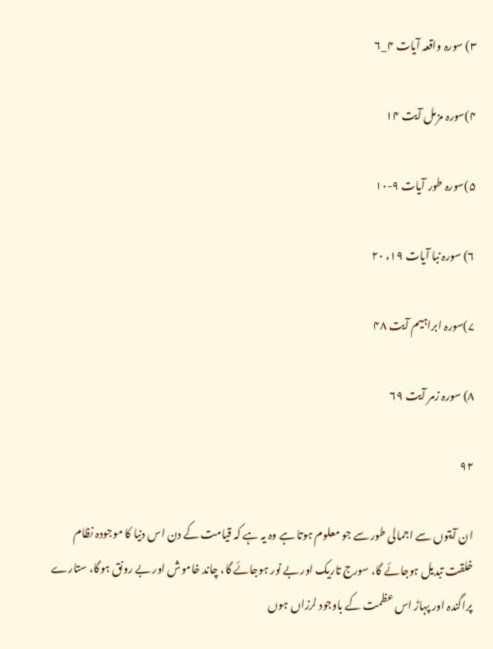۳) سورہ واقعہ آیات ۴_۶

۴)سورہ مزمل آیت ۱۴

۵)سورہ طور آیات ۹-۱۰

۶) سورہ نبا آیات ۱۹، ۲۰

۷)سورہ ابراہیم آیت ۴۸

۸) سورہ زمر آیت ۶۹

۹۲

ان آیتوں سے اجمالی طور سے جو معلوم ہوتا ہے وہ یہ ہے کہ قیامت کے دن اس دنیا کا موجودہ نظام خلقت تبدیل ہوجائے گا، سورج تاریک اور بے نور ہوجائے گا، چاند خاموش اور بے رونق ہوگا، ستارے پراگندہ اور پہاڑ اس عظمت کے باوجود لرزاں ہوں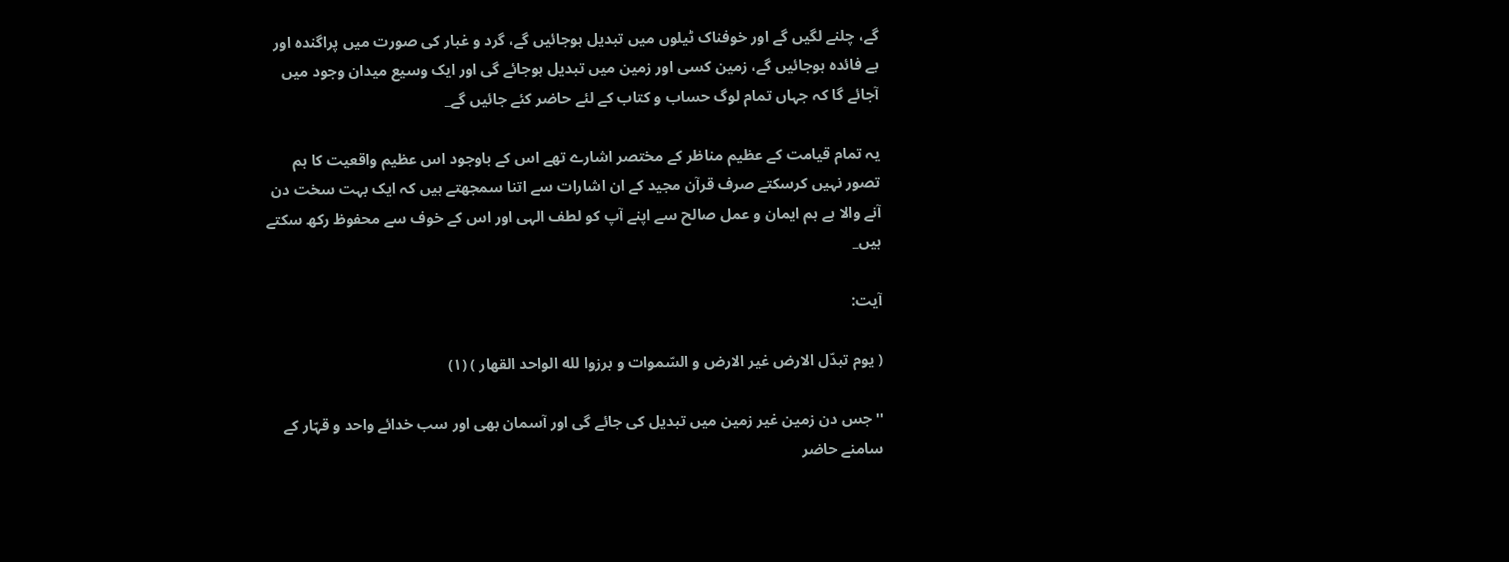گے، چلنے لگیں گے اور خوفناک ٹیلوں میں تبدیل ہوجائیں گے، گرد و غبار کی صورت میں پراگندہ اور بے فائدہ ہوجائیں گے، زمین کسی اور زمین میں تبدیل ہوجائے گی اور ایک وسیع میدان وجود میں آجائے گا کہ جہاں تمام لوگ حساب و کتاب کے لئے حاضر کئے جائیں گے_

یہ تمام قیامت کے عظیم مناظر کے مختصر اشارے تھے اس کے باوجود اس عظیم واقعیت کا ہم تصور نہیں کرسکتے صرف قرآن مجید کے ان اشارات سے اتنا سمجھتے ہیں کہ ایک بہت سخت دن آنے والا ہے ہم ایمان و عمل صالح سے اپنے آپ کو لطف الہی اور اس کے خوف سے محفوظ رکھ سکتے ہیں_

آیت:

( یوم تبدّل الارض غیر الارض و السّموات و برزوا لله الواحد القهار ) (۱)

''جس دن زمین غیر زمین میں تبدیل کی جائے گی اور آسمان بھی اور سب خدائے واحد و قہّار کے سامنے حاضر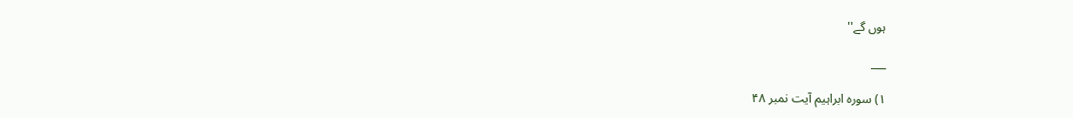ہوں گے''

___

۱) سورہ ابراہیم آیت نمبر ۴۸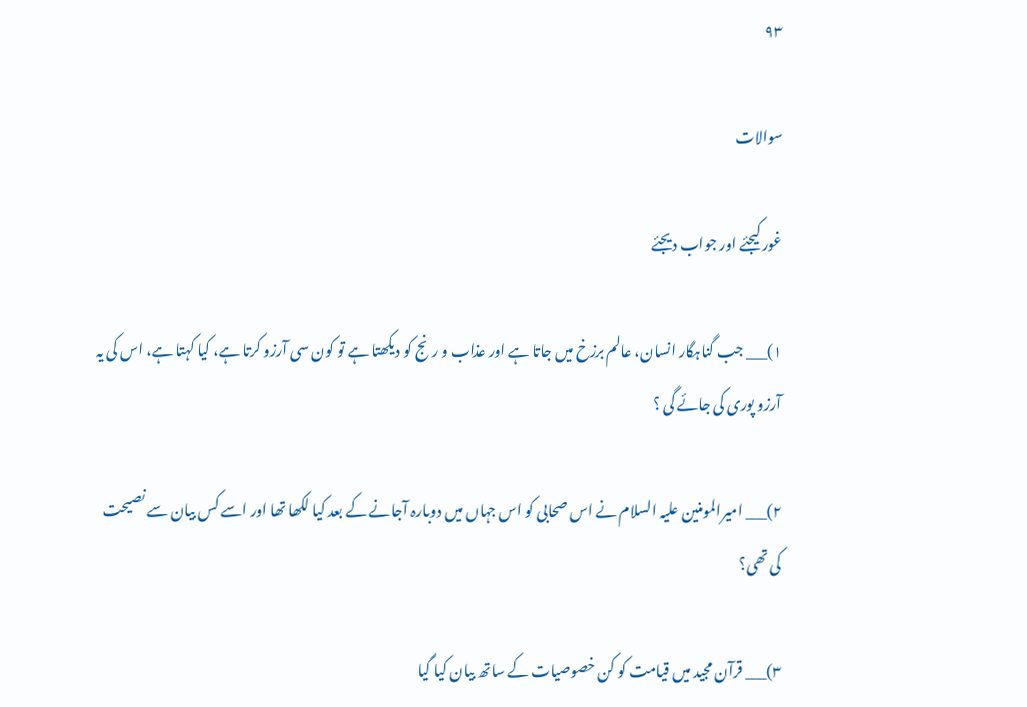۹۳

سوالات

غور کیجئے اور جواب دیجئے

۱)___ جب گناہگار انسان، عالم برزخ میں جاتا ہے اور عذاب و رنج کو دیکھتا ہے تو کون سی آرزو کرتا ہے، کیا کہتا ہے، اس کی یہ آرزو پوری کی جائے گی ؟

۲)___ امیرالمومنین علیہ السلام نے اس صحابی کو اس جہاں میں دوبارہ آجانے کے بعد کیا لکھا تھا اور اسے کس بیان سے نصیحت کی تھی؟

۳)___ قرآن مجید میں قیامت کو کن خصوصیات کے ساتھ بیان کیا گیا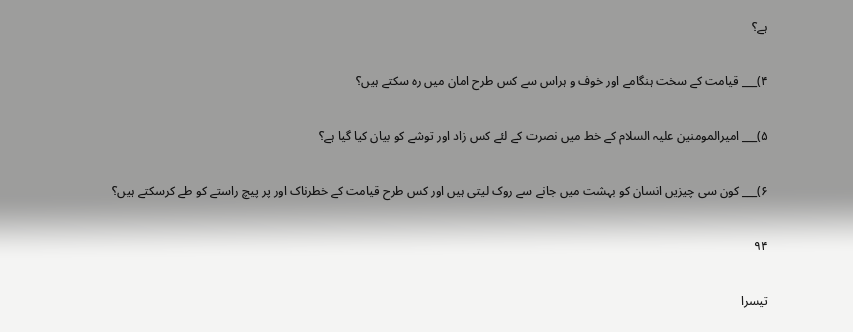ہے؟

۴)___ قیامت کے سخت ہنگامے اور خوف و ہراس سے کس طرح امان میں رہ سکتے ہیں؟

۵)___ امیرالمومنین علیہ السلام کے خط میں نصرت کے لئے کس زاد اور توشے کو بیان کیا گیا ہے؟

۶)___ کون سی چیزیں انسان کو بہشت میں جانے سے روک لیتی ہیں اور کس طرح قیامت کے خطرناک اور پر پیچ راستے کو طے کرسکتے ہیں؟

۹۴

تیسرا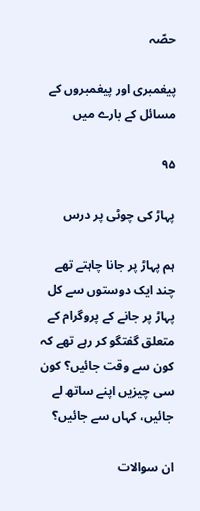حصّہ

پیغمبری اور پیغمبروں کے مسائل کے بارے میں

۹۵

پہاڑ کی چوٹی پر درس

ہم پہاڑ پر جانا چاہتے تھے چند ایک دوستوں سے کل پہاڑ پر جانے کے پروگرام کے متعلق گفتگو کر رہے تھے کہ کون سے وقت جائیں؟ کون سی چیزیں اپنے ساتھ لے جائیں، کہاں سے جائیں؟

ان سوالات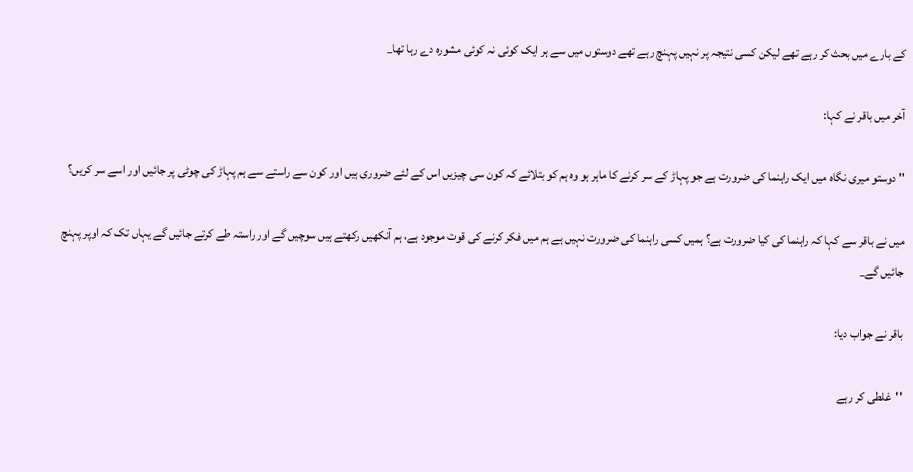کے بارے میں بحث کر رہے تھے لیکن کسی نتیجہ پر نہیں پہنچ رہے تھے دوستوں میں سے ہر ایک کوئی نہ کوئی مشورہ دے رہا تھا_

آخر میں باقر نے کہا:

'' دوستو میری نگاہ میں ایک راہنما کی ضرورت ہے جو پہاڑ کے سر کرنے کا ماہر ہو وہ ہم کو بتلائے کہ کون سی چیزیں اس کے لئے ضروری ہیں اور کون سے راستے سے ہم پہاڑ کی چوٹی پر جائیں اور اسے سر کریں؟

میں نے باقر سے کہا کہ راہنما کی کیا ضرورت ہے؟ ہمیں کسی راہنما کی ضرورت نہیں ہے ہم میں فکر کرنے کی قوت موجود ہے، ہم آنکھیں رکھتے ہیں سوچیں گے اور راستہ طے کرتے جائیں گے یہاں تک کہ اوپر پہنچ جائیں گے_

باقر نے جواب دیا:

''غلطی کر رہے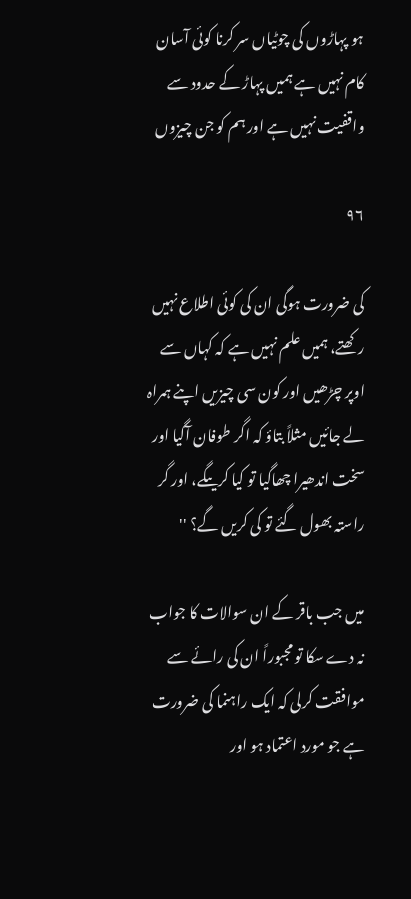ہو پہاڑوں کی چوٹیاں سر کرنا کوئی آسان کام نہیں ہے ہمیں پہاڑ کے حدود سے واقفیت نہیں ہے اور ہم کو جن چیزوں

۹۶

کی ضرورت ہوگی ان کی کوئی اطلاع نہیں رکھتے، ہمیں علم نہیں ہے کہ کہاں سے اوپر چڑھیں اور کون سی چیزیں اپنے ہمراہ لے جائیں مثلاً بتاؤ کہ اگر طوفان آگیا اور سخت اندھیرا چھاگیا تو کیا کریںگے، اور گر راستہ بھول گئے تو کی کریں گے؟ ''

میں جب باقر کے ان سوالات کا جواب نہ دے سکا تو مجبوراً ان کی رائے سے موافقت کرلی کہ ایک راہنما کی ضرورت ہے جو مورد اعتماد ہو اور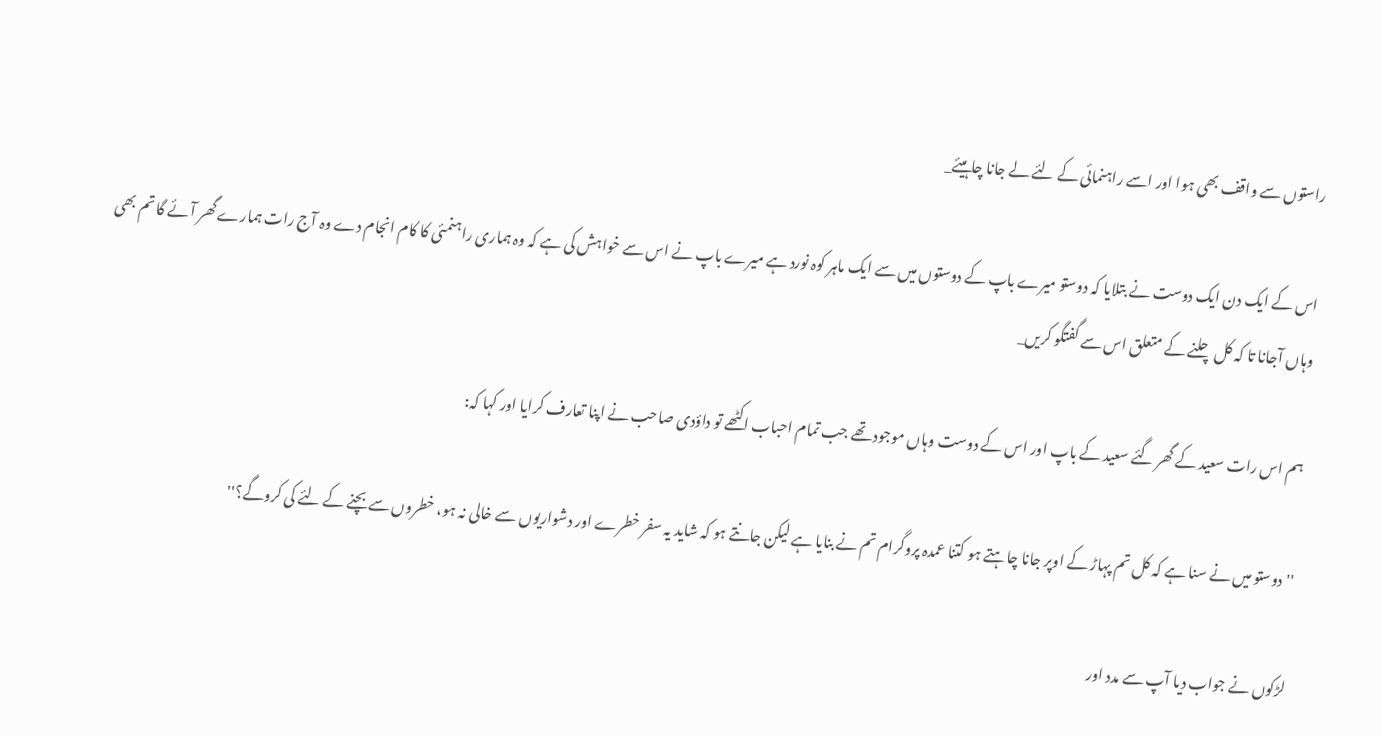راستوں سے واقف بھی ہوا اور اسے راہنمائی کے لئے لے جانا چاہیئے_

اس کے ایک دن ایک دوست نے بتلایا کہ دوستو میرے باپ کے دوستوں میں سے ایک ماہر کوہ نورد ہے میرے باپ نے اس سے خواہش کی ہے کہ وہ ہماری راہنمئی کا کام انجام دے وہ آج رات ہمارے گھر آئے گا تم بھی وہاں آجانا تا کہ کل چلنے کے متعلق اس سے گفتگو کریں_

ہم اس رات سعید کے گھر گئے سعید کے باپ اور اس کے دوست وہاں موجود تھے جب تمام احباب اکٹھے تو داؤدی صاحب نے اپنا تعارف کرایا اور کہا کہ:

''دوستو میں نے سنا ہے کہ کل تم پہاڑ کے اوپر جانا چاہتے ہو کتنا عمدہ پروگرام تم نے بنایا ہے لیکن جانتے ہو کہ شاید یہ سفر خطرے اور دشواریوں سے خالی نہ ہو، خطروں سے بچنے کے لئے کی کروگے؟''

لڑکوں نے جواب دیا آپ سے مدد اور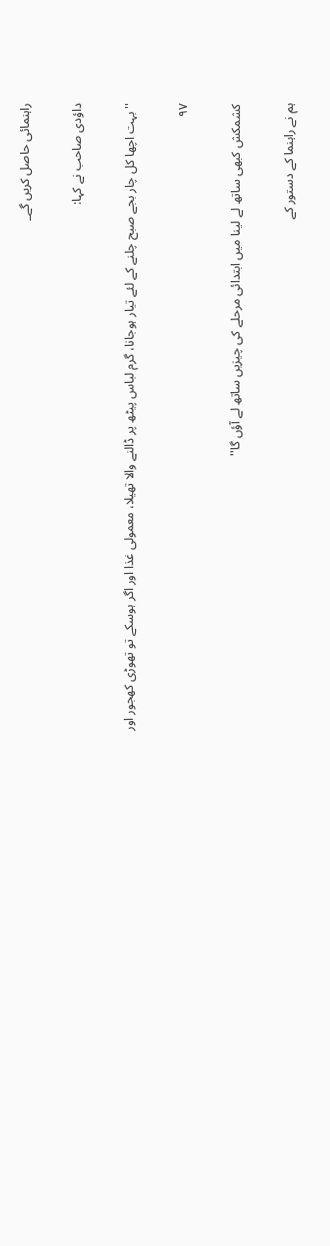راہنمائی حاصل کریں گے_

داؤدی صاحب نے کہا:

''بہت اچھا کل چار بجے صبح چلنے کے لئے تیار ہوجانا، گرم لباس پیٹھ پر ڈالنے والا تھیلا، معمولی غذا اور اگر ہوسکے تو تھوڑی کھجور اور

۹۷

کشمکش کبھی ساتھ لے لینا میں ابتدائی مرحلے کی چیزیں ساتھ لے آؤں گا''

ہم نے راہنما کے دستور کے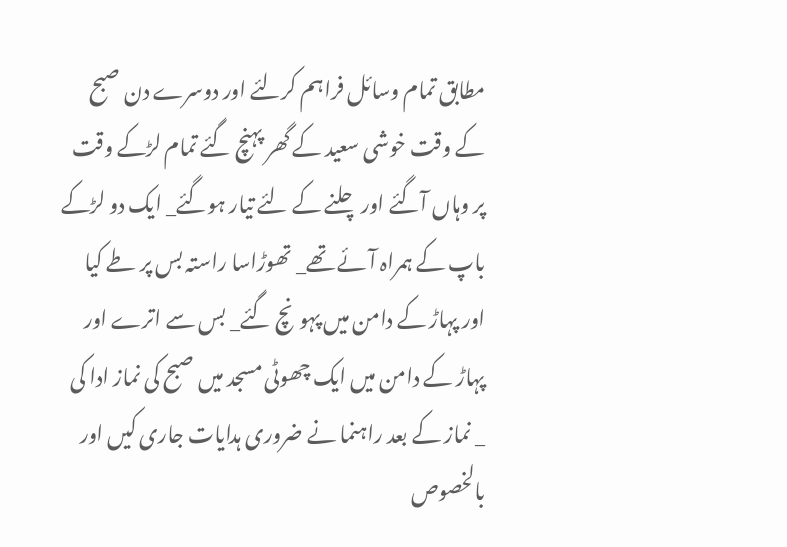مطابق تمام وسائل فراہم کرلئے اور دوسرے دن صبح کے وقت خوشی سعید کے گھر پہنچ گئے تمام لڑکے وقت پر وہاں آگئے اور چلنے کے لئے تیار ہوگئے_ ایک دو لڑکے باپ کے ہمراہ آئے تھے_ تھوڑاسا راستہ بس پر طے کیا اور پہاڑ کے دامن میں پہونچ گئے_ بس سے اترے اور پہاڑ کے دامن میں ایک چھوٹی مسجد میں صبح کی نماز ادا کی _ نماز کے بعد راہنما نے ضروری ہدایات جاری کیں اور بالخصوص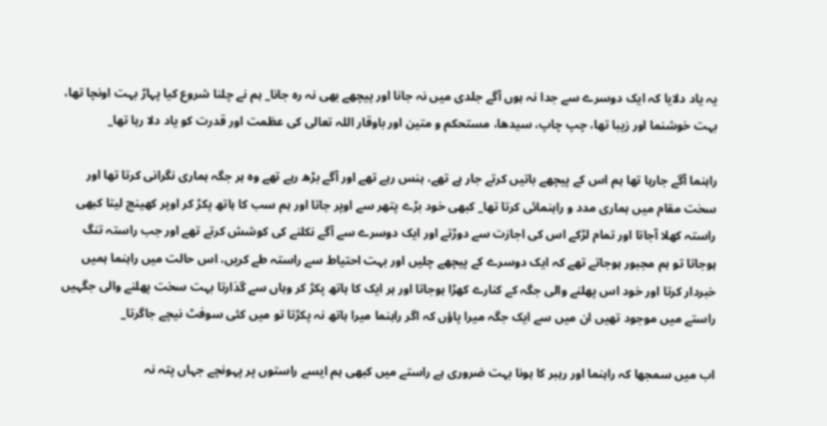یہ یاد دلایا کہ ایک دوسرے سے جدا نہ ہوں آگے جلدی میں نہ جانا اور پیچھے بھی نہ رہ جانا_ ہم نے چلنا شروع کیا پہاڑ بہت اونچا تھا، بہت خوشنما اور زیبا تھا، چپ چاپ، سیدھا، مستحکم و متین اور باوقار اللہ تعالی کی عظمت اور قدرت کو یاد دلا رہا تھا_

راہنما آگے جارہا تھا ہم اس کے پیچھے باتیں کرتے جار ہے تھے، ہنس رہے تھے اور آگے بڑھ رہے تھے وہ ہر جگہ ہماری نگرانی کرتا تھا اور سخت مقام میں ہماری مدد و راہنمائی کرتا تھا_ کبھی خود بڑے پتھر سے اوپر جاتا اور ہم سب کا ہاتھ پکڑ کر اوپر کھینچ لیتا کبھی راستہ کھلا آجاتا اور تمام لڑکے اس کی اجازت سے دوڑتے اور ایک دوسرے سے آگے نکلنے کی کوشش کرتے تھے اور جب راستہ تنگ ہوجاتا تو ہم مجبور ہوجاتے تھے کہ ایک دوسرے کے پیچھے چلیں اور بہت احتیاط سے راستہ طے کریں، اس حالت میں راہنما ہمیں خبردار کرتا اور خود اس پھلنے والی جگہ کے کنارے کھڑا ہوجاتا اور ہر ایک کا ہاتھ پکڑ کر وہاں سے گذارتا بہت سخت پھلنے والی جگہیں راستے میں موجود تھیں ان میں سے ایک جگہ میرا پاؤں کہ اگر راہنما میرا ہاتھ نہ پکڑتا تو میں کئی سوفٹ نیچے جاگرتا_

اب میں سمجھا کہ راہنما اور رہبر کا ہونا بہت ضروری ہے راستے میں کبھی ہم ایسے راستوں پر پہونچے جہاں پتہ نہ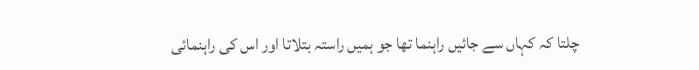چلتا کہ کہاں سے جائیں راہنما تھا جو ہمیں راستہ بتلاتا اور اس کی راہنمائی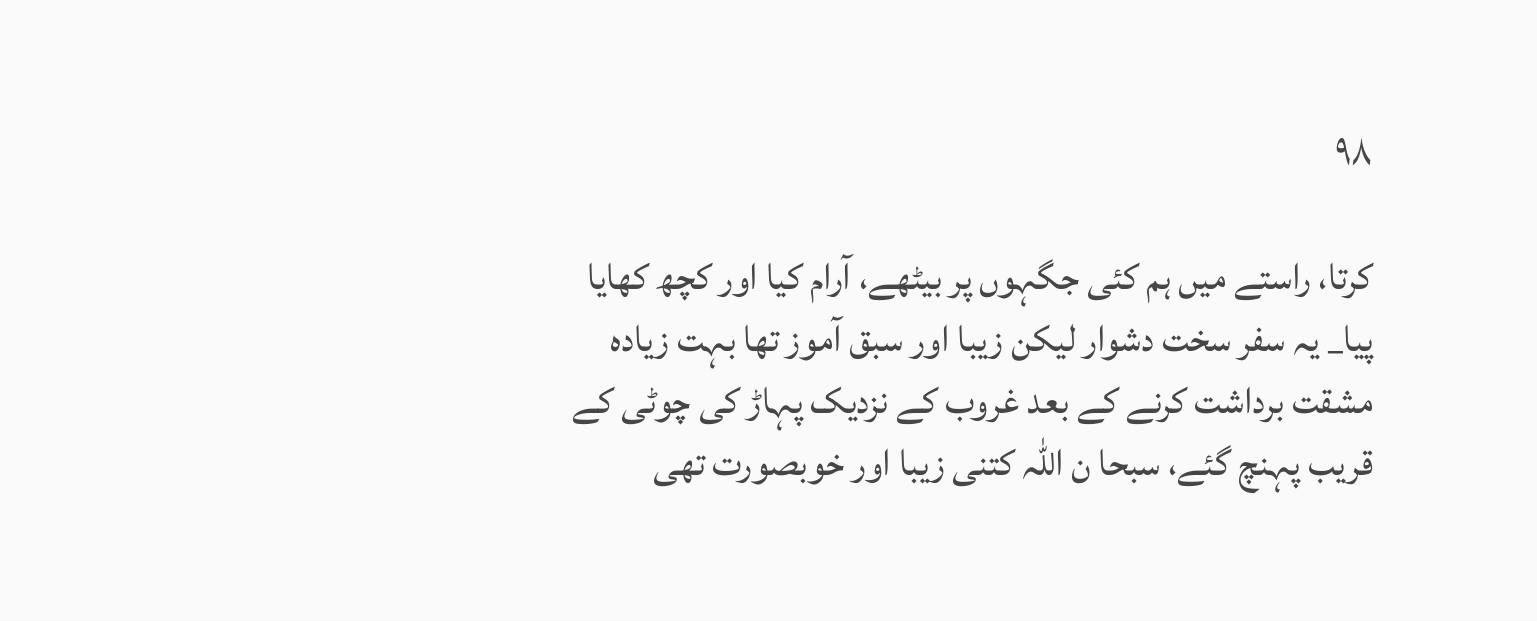۹۸

کرتا، راستے میں ہم کئی جگہوں پر بیٹھے، آرام کیا اور کچھ کھایا پیا_ یہ سفر سخت دشوار لیکن زیبا اور سبق آموز تھا بہت زیادہ مشقت برداشت کرنے کے بعد غروب کے نزدیک پہاڑ کی چوٹی کے قریب پہنچ گئے، سبحا ن اللہ کتنی زیبا اور خوبصورت تھی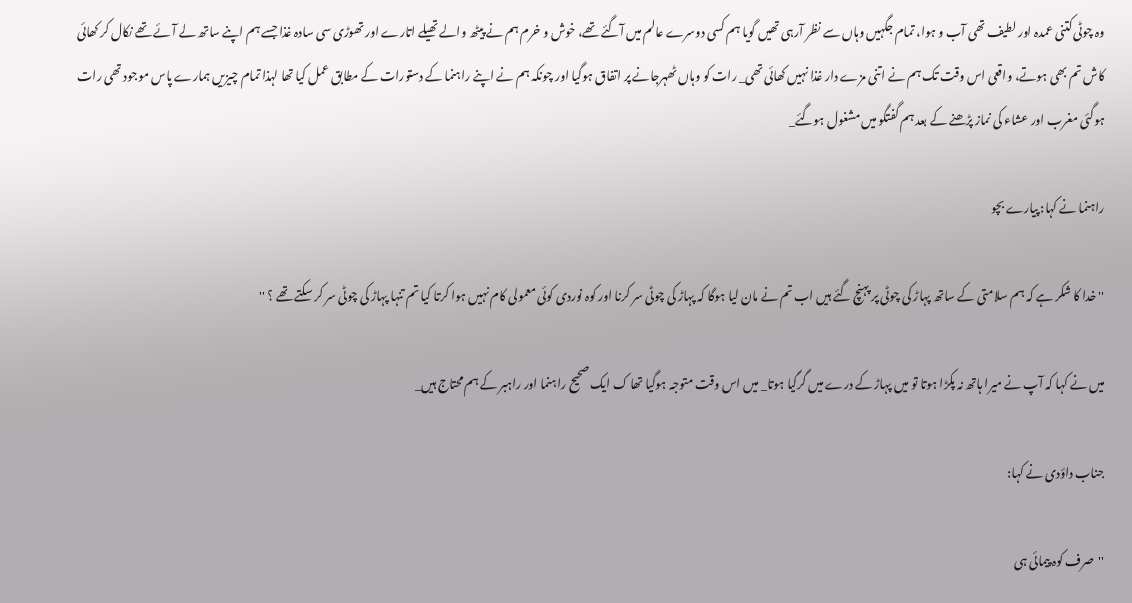وہ چوٹی کتنی عمدہ اور لطیف تھی آب و ہوا، تمام جگہیں وہاں سے نظر آرہی تھیں گویا ہم کسی دوسرے عالم میں آگئے تھے، خوش و خرم ہم نے پیٹھ والے تھیلے اتارے اور تھوڑی سی سادہ غذا جسے ہم اپنے ساتھ لے آئے تھے نکال کر کھائی کاش تم بھی ہوتے، واقعی اس وقت تک ہم نے اتنی مزے دار غذا نہیں کھائی تھی_ رات کو وہاں ٹھہرجانے پر اتفاق ہوگیا اور چونکہ ہم نے اپنے راہنما کے دستورات کے مطابق عمل کیا تھا لہذا تمام چیزیں ہمارے پاس موجود تھی رات ہوگئی مغرب اور عشاء کی نماز پڑھنے کے بعد ہم گفتگو میں مشغول ہوگئے_

راہنما نے کہا: پیارے بچو

'' خدا کا شکر ہے کہ ہم سلامتی کے ساتھ پہاڑ کی چوٹی پر پہنچ گئے ہیں اب تم نے مان لیا ہوگا کہ پہاڑ کی چوٹی سر کرنا اور کوہ نوردی کوئی معمولی کام نہیں ہوا کرتا کیا تم تنہا پہاڑ کی چوٹی سر کر سکتے تھے ؟ ''

میں نے کہا کہ آپ نے میرا ہاتھ نہ پکڑا ہوتا تو میں پہاڑ کے درے میں گرگیا ہوتا_ میں اس وقت متوجہ ہوگیا تھا ک ایک صحیح راہنما اور راہبر کے ہم محتاج ہیں_

جناب داؤدی نے کہا:

''صرف کوہ پیمائی ہی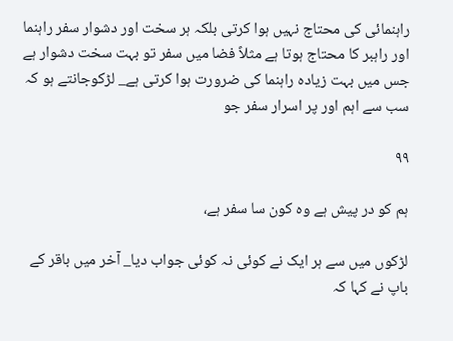راہنمائی کی محتاج نہیں ہوا کرتی بلکہ ہر سخت اور دشوار سفر راہنما اور راہبر کا محتاج ہوتا ہے مثلاً فضا میں سفر تو بہت سخت دشوار ہے جس میں بہت زیادہ راہنما کی ضرورت ہوا کرتی ہے_ لڑکوجانتے ہو کہ سب سے اہم اور پر اسرار سفر جو

۹۹

ہم کو در پیش ہے وہ کون سا سفر ہے،

لڑکوں میں سے ہر ایک نے کوئی نہ کوئی جواب دیا_ آخر میں باقر کے باپ نے کہا کہ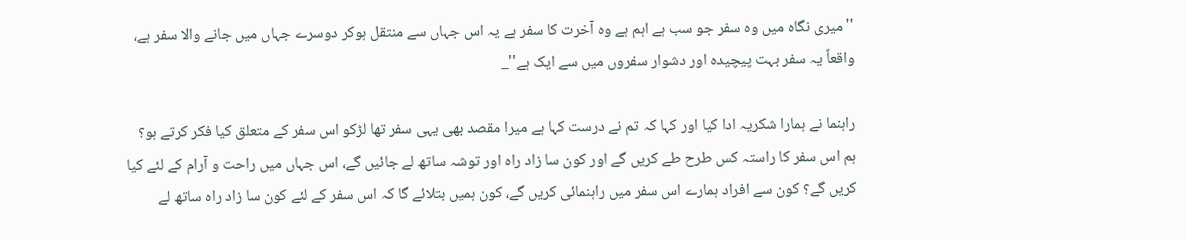''میری نگاہ میں وہ سفر جو سب ہے اہم ہے وہ آخرت کا سفر ہے یہ اس جہاں سے منتقل ہوکر دوسرے جہاں میں جانے والا سفر ہے، واقعاً یہ سفر بہت پیچیدہ اور دشوار سفروں میں سے ایک ہے''_

راہنما نے ہمارا شکریہ ادا کیا اور کہا کہ تم نے درست کہا ہے میرا مقصد بھی یہی سفر تھا لڑکو اس سفر کے متعلق کیا فکر کرتے ہو؟ ہم اس سفر کا راستہ کس طرح طے کریں گے اور کون سا زاد راہ اور توشہ ساتھ لے جائیں گے، اس جہاں میں راحت و آرام کے لئے کیا کریں گے؟ کون سے افراد ہمارے اس سفر میں راہنمائی کریں گے، کون ہمیں بتلائے گا کہ اس سفر کے لئے کون سا زاد راہ ساتھ لے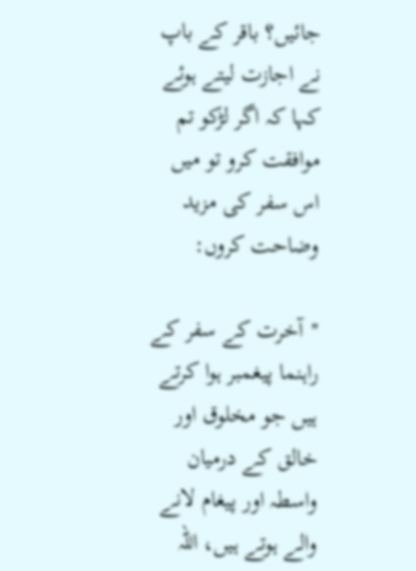جائیں؟ باقر کے باپ نے اجازت لیتے ہوئے کہا کہ اگر لڑکو تم موافقت کرو تو میں اس سفر کی مزید وضاحت کروں:

''آخرت کے سفر کے راہنما پیغمبر ہوا کرتے ہیں جو مخلوق اور خالق کے درمیان واسطہ اور پیغام لانے والے ہوتے ہیں، اللہ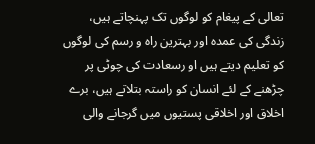تعالی کے پیغام کو لوگوں تک پہنچاتے ہیں، زندگی کی عمدہ اور بہترین راہ و رسم کی لوگوں کو تعلیم دیتے ہیں او رسعادت کی چوٹی پر چڑھنے کے لئے انسان کو راستہ بتلاتے ہیں، برے اخلاق اور اخلاقی پستیوں میں گرجانے والی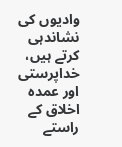وادیوں کی نشاندہی کرتے ہیں، خداپرستی اور عمدہ اخلاق کے راستے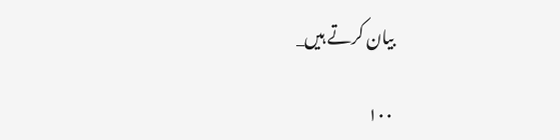بیان کرتے ہیں_

۱۰۰